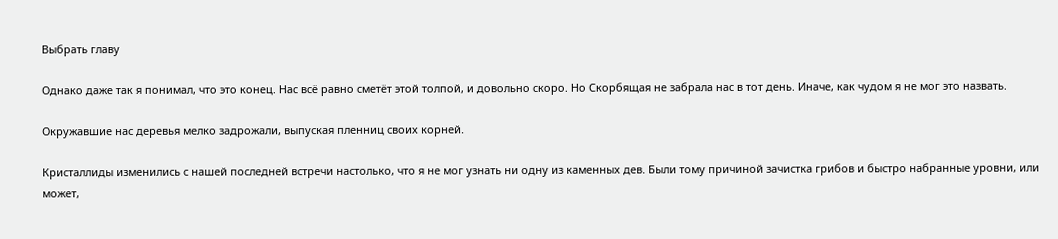Выбрать главу

Однако даже так я понимал, что это конец. Нас всё равно сметёт этой толпой, и довольно скоро. Но Скорбящая не забрала нас в тот день. Иначе, как чудом я не мог это назвать.

Окружавшие нас деревья мелко задрожали, выпуская пленниц своих корней.

Кристаллиды изменились с нашей последней встречи настолько, что я не мог узнать ни одну из каменных дев. Были тому причиной зачистка грибов и быстро набранные уровни, или может,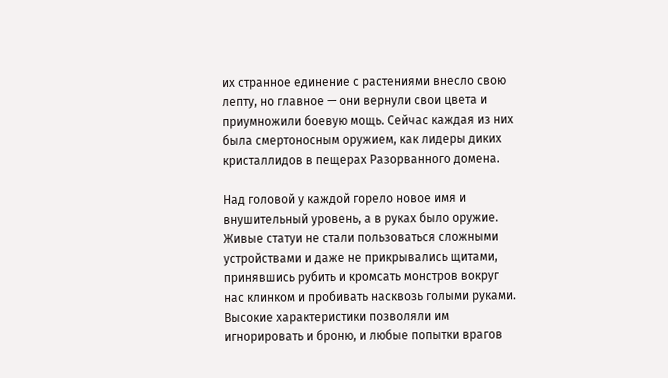их странное единение с растениями внесло свою лепту, но главное — они вернули свои цвета и приумножили боевую мощь. Сейчас каждая из них была смертоносным оружием, как лидеры диких кристаллидов в пещерах Разорванного домена.

Над головой у каждой горело новое имя и внушительный уровень, а в руках было оружие. Живые статуи не стали пользоваться сложными устройствами и даже не прикрывались щитами, принявшись рубить и кромсать монстров вокруг нас клинком и пробивать насквозь голыми руками. Высокие характеристики позволяли им игнорировать и броню, и любые попытки врагов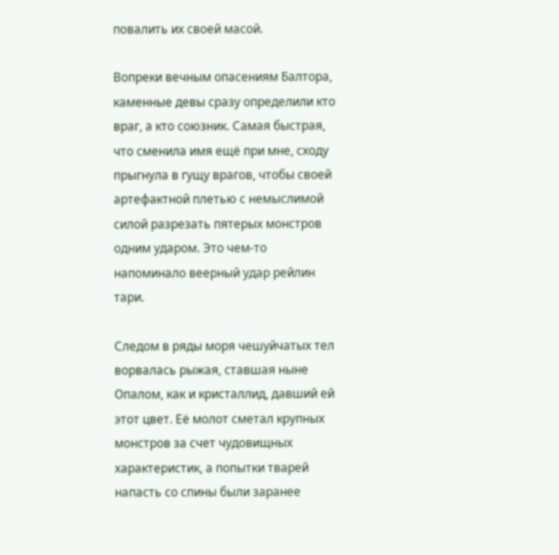повалить их своей масой.

Вопреки вечным опасениям Балтора, каменные девы сразу определили кто враг, а кто союзник. Самая быстрая, что сменила имя ещё при мне, сходу прыгнула в гущу врагов, чтобы своей артефактной плетью с немыслимой силой разрезать пятерых монстров одним ударом. Это чем-то напоминало веерный удар рейлин тари.

Следом в ряды моря чешуйчатых тел ворвалась рыжая, ставшая ныне Опалом, как и кристаллид, давший ей этот цвет. Её молот сметал крупных монстров за счет чудовищных характеристик, а попытки тварей напасть со спины были заранее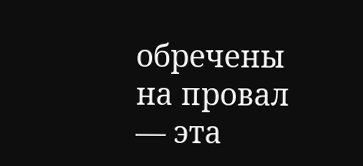обречены на провал — эта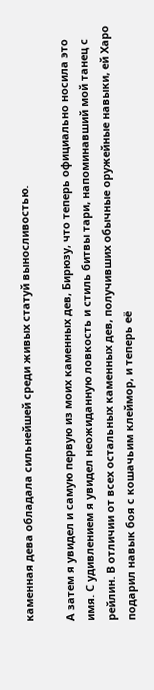каменная дева обладала сильнейшей среди живых статуй выносливостью.

А затем я увидел и самую первую из моих каменных дев, Бирюзу, что теперь официально носила это имя. С удивлением я увидел неожиданную ловкость и стиль битвы тари, напоминавший мой танец с рейлин. В отличии от всех остальных каменных дев, получивших обычные оружейные навыки, ей Харо подарил навык боя с кошачьим клеймор, и теперь её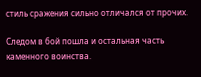стиль сражения сильно отличался от прочих.

Следом в бой пошла и остальная часть каменного воинства.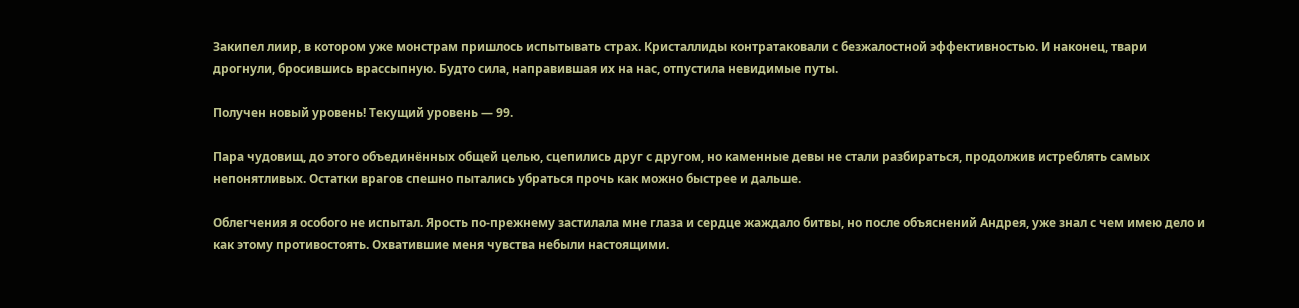Закипел лиир, в котором уже монстрам пришлось испытывать страх. Кристаллиды контратаковали с безжалостной эффективностью. И наконец, твари дрогнули, бросившись врассыпную. Будто сила, направившая их на нас, отпустила невидимые путы.

Получен новый уровень! Текущий уровень — 99.

Пара чудовищ, до этого объединённых общей целью, сцепились друг с другом, но каменные девы не стали разбираться, продолжив истреблять самых непонятливых. Остатки врагов спешно пытались убраться прочь как можно быстрее и дальше.

Облегчения я особого не испытал. Ярость по-прежнему застилала мне глаза и сердце жаждало битвы, но после объяснений Андрея, уже знал с чем имею дело и как этому противостоять. Охватившие меня чувства небыли настоящими.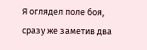Я оглядел поле боя, сразу же заметив два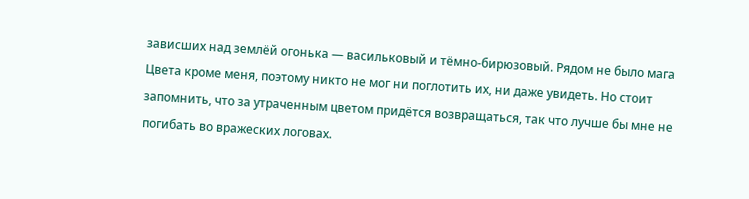зависших над землёй огонька — васильковый и тёмно-бирюзовый. Рядом не было мага Цвета кроме меня, поэтому никто не мог ни поглотить их, ни даже увидеть. Но стоит запомнить, что за утраченным цветом придётся возвращаться, так что лучше бы мне не погибать во вражеских логовах.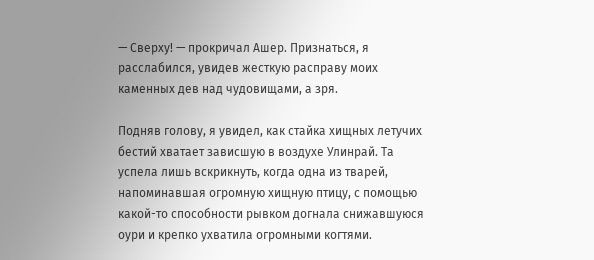— Сверху! — прокричал Ашер. Признаться, я расслабился, увидев жесткую расправу моих каменных дев над чудовищами, а зря.

Подняв голову, я увидел, как стайка хищных летучих бестий хватает зависшую в воздухе Улинрай. Та успела лишь вскрикнуть, когда одна из тварей, напоминавшая огромную хищную птицу, с помощью какой-то способности рывком догнала снижавшуюся оури и крепко ухватила огромными когтями.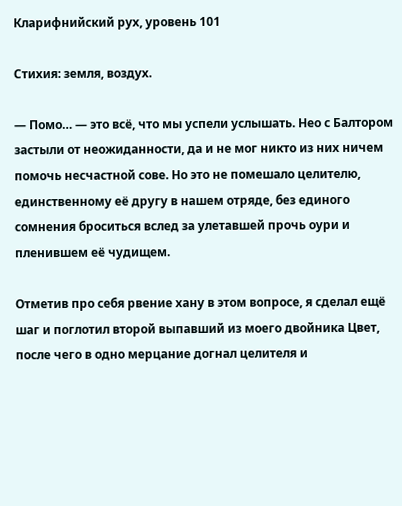Кларифнийский рух, уровень 101

Стихия: земля, воздух.

— Помо… — это всё, что мы успели услышать. Нео с Балтором застыли от неожиданности, да и не мог никто из них ничем помочь несчастной сове. Но это не помешало целителю, единственному её другу в нашем отряде, без единого сомнения броситься вслед за улетавшей прочь оури и пленившем её чудищем.

Отметив про себя рвение хану в этом вопросе, я сделал ещё шаг и поглотил второй выпавший из моего двойника Цвет, после чего в одно мерцание догнал целителя и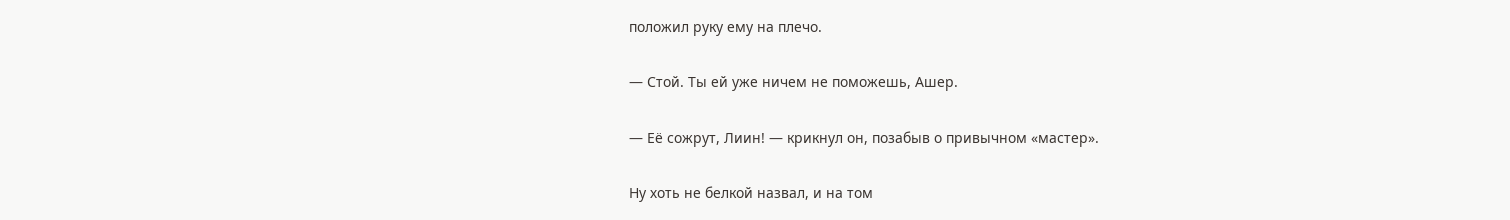положил руку ему на плечо.

— Стой. Ты ей уже ничем не поможешь, Ашер.

— Её сожрут, Лиин! — крикнул он, позабыв о привычном «мастер».

Ну хоть не белкой назвал, и на том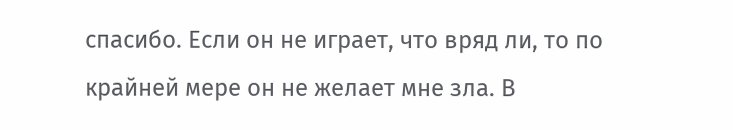спасибо. Если он не играет, что вряд ли, то по крайней мере он не желает мне зла. В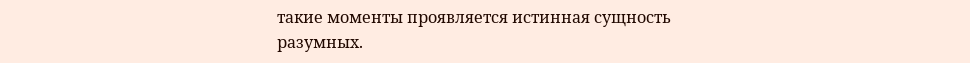такие моменты проявляется истинная сущность разумных.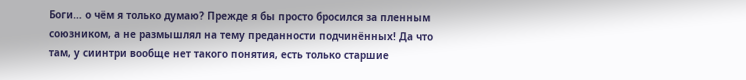Боги… о чём я только думаю? Прежде я бы просто бросился за пленным союзником, а не размышлял на тему преданности подчинённых! Да что там, у сиинтри вообще нет такого понятия, есть только старшие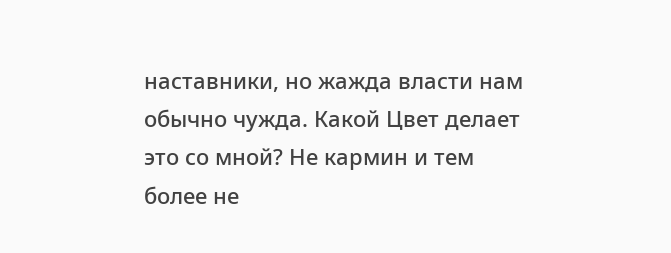наставники, но жажда власти нам обычно чужда. Какой Цвет делает это со мной? Не кармин и тем более не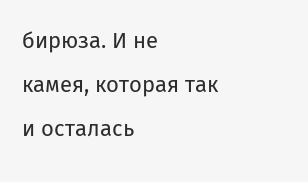бирюза. И не камея, которая так и осталась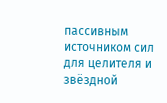пассивным источником сил для целителя и звёздной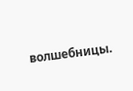волшебницы.